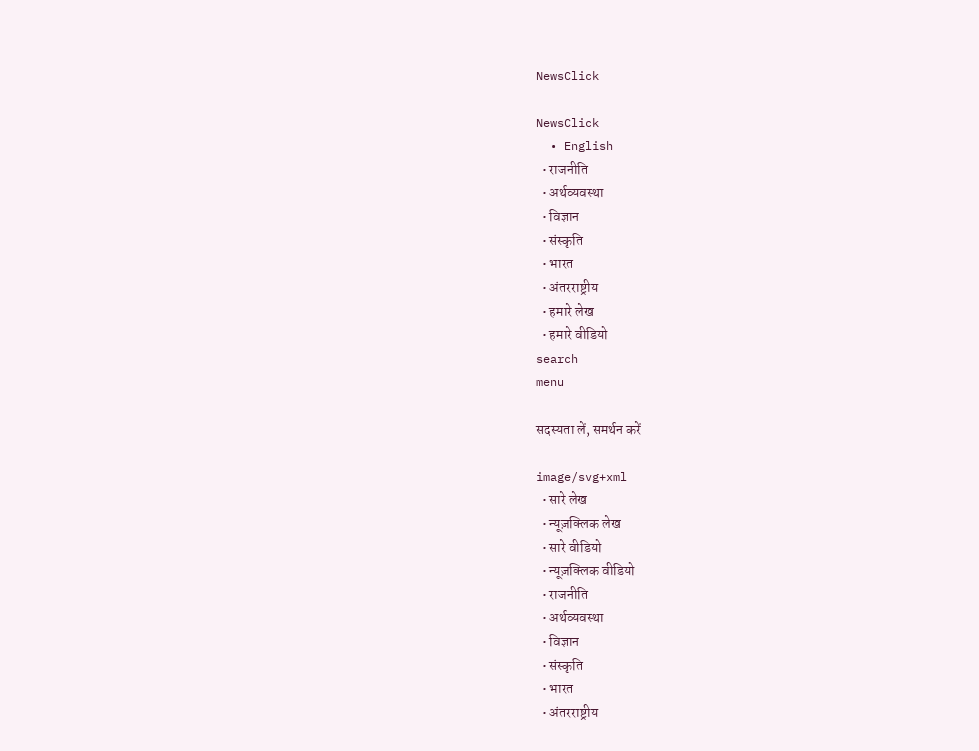NewsClick

NewsClick
  • English
  • राजनीति
  • अर्थव्यवस्था
  • विज्ञान
  • संस्कृति
  • भारत
  • अंतरराष्ट्रीय
  • हमारे लेख
  • हमारे वीडियो
search
menu

सदस्यता लें, समर्थन करें

image/svg+xml
  • सारे लेख
  • न्यूज़क्लिक लेख
  • सारे वीडियो
  • न्यूज़क्लिक वीडियो
  • राजनीति
  • अर्थव्यवस्था
  • विज्ञान
  • संस्कृति
  • भारत
  • अंतरराष्ट्रीय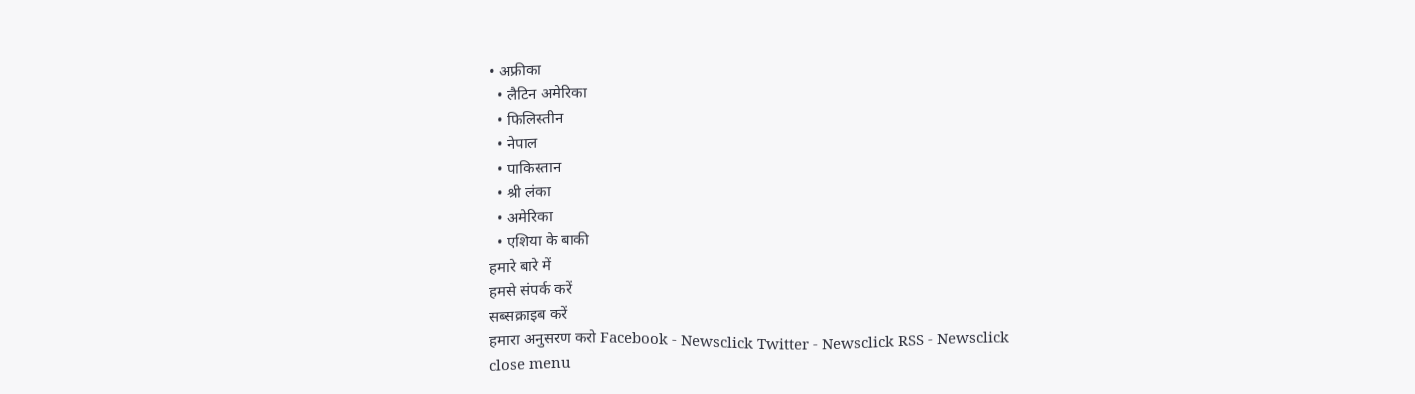• अफ्रीका
  • लैटिन अमेरिका
  • फिलिस्तीन
  • नेपाल
  • पाकिस्तान
  • श्री लंका
  • अमेरिका
  • एशिया के बाकी
हमारे बारे में
हमसे संपर्क करें
सब्सक्राइब करें
हमारा अनुसरण करो Facebook - Newsclick Twitter - Newsclick RSS - Newsclick
close menu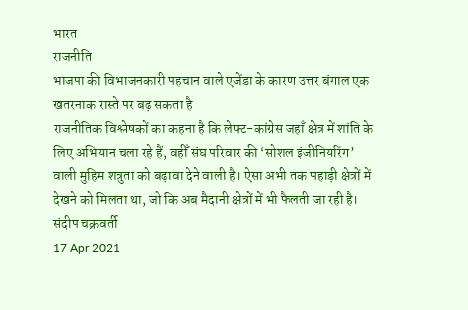भारत
राजनीति
भाजपा की विभाजनकारी पहचान वाले एजेंडा के कारण उत्तर बंगाल एक खतरनाक रास्ते पर बढ़ सकता है
राजनीतिक विश्लेषकों का कहना है कि लेफ्ट-कांग्रेस जहाँ क्षेत्र में शांति के लिए अभियान चला रहे हैं, वहीँ संघ परिवार की ‘सोशल इंजीनियरिंग’ वाली मुहिम शत्रुता को बढ़ावा देने वाली है। ऐसा अभी तक पहाड़ी क्षेत्रों में देखने को मिलता था, जो कि अब मैदानी क्षेत्रों में भी फैलती जा रही है।
संदीप चक्रवर्ती
17 Apr 2021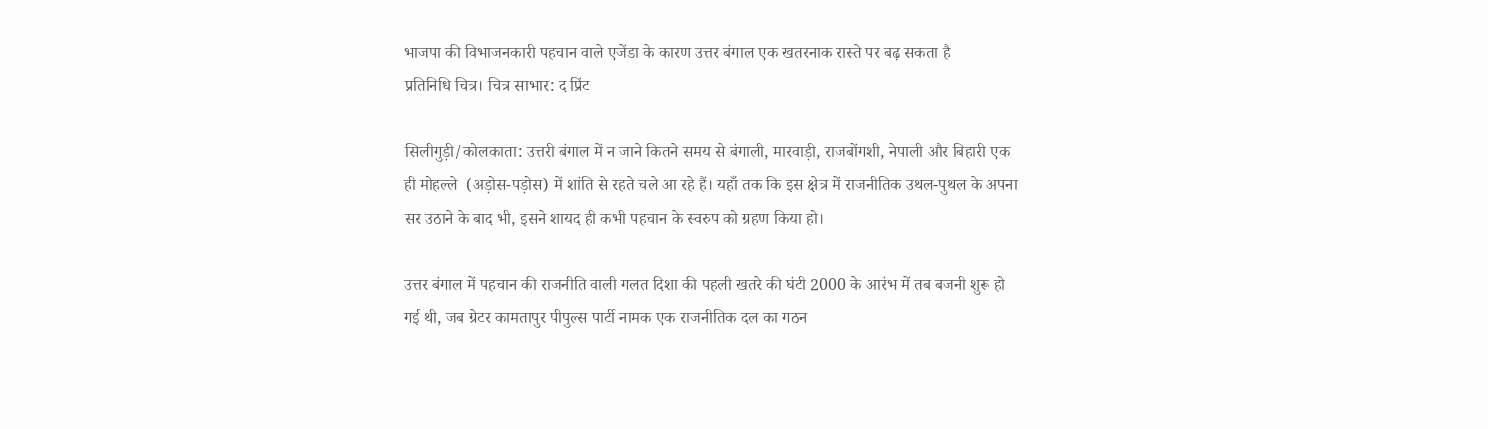भाजपा की विभाजनकारी पहचान वाले एजेंडा के कारण उत्तर बंगाल एक खतरनाक रास्ते पर बढ़ सकता है
प्रतिनिधि चित्र। चित्र साभार: द प्रिंट

सिलीगुड़ी/कोलकाता: उत्तरी बंगाल में न जाने कितने समय से बंगाली, मारवाड़ी, राजबोंगशी, नेपाली और बिहारी एक ही मोहल्ले  (अड़ोस-पड़ोस) में शांति से रहते चले आ रहे हैं। यहाँ तक कि इस क्षेत्र में राजनीतिक उथल-पुथल के अपना सर उठाने के बाद भी, इसने शायद ही कभी पहचान के स्वरुप को ग्रहण किया हो।

उत्तर बंगाल में पहचान की राजनीति वाली गलत दिशा की पहली खतरे की घंटी 2000 के आरंभ में तब बजनी शुरू हो गई थी, जब ग्रेटर कामतापुर पीपुल्स पार्टी नामक एक राजनीतिक दल का गठन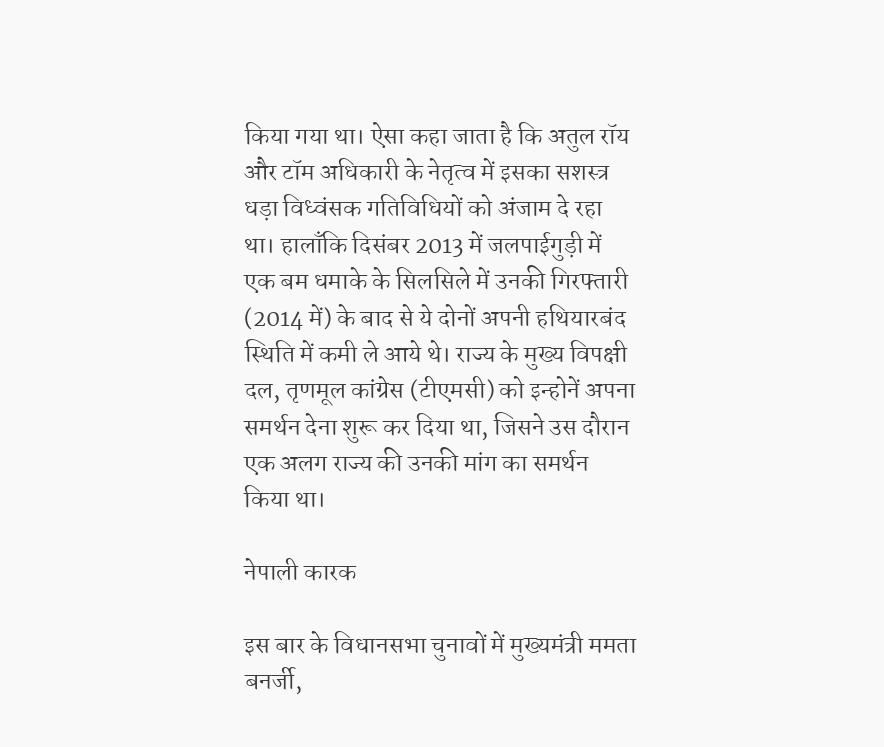किया गया था। ऐसा कहा जाता है कि अतुल रॉय और टॉम अधिकारी के नेतृत्व में इसका सशस्त्र धड़ा विध्वंसक गतिविधियों को अंजाम दे रहा था। हालाँकि दिसंबर 2013 में जलपाईगुड़ी में एक बम धमाके के सिलसिले में उनकी गिरफ्तारी (2014 में) के बाद से ये दोनों अपनी हथियारबंद स्थिति में कमी ले आये थे। राज्य के मुख्य विपक्षी दल, तृणमूल कांग्रेस (टीएमसी) को इन्होनें अपना समर्थन देना शुरू कर दिया था, जिसने उस दौरान एक अलग राज्य की उनकी मांग का समर्थन किया था।

नेपाली कारक

इस बार के विधानसभा चुनावों में मुख्यमंत्री ममता बनर्जी,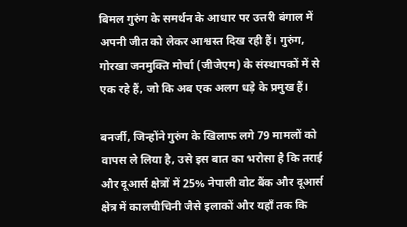बिमल गुरुंग के समर्थन के आधार पर उत्तरी बंगाल में अपनी जीत को लेकर आश्वस्त दिख रही हैं। गुरुंग, गोरखा जनमुक्ति मोर्चा (जीजेएम) के संस्थापकों में से एक रहे हैं, जो कि अब एक अलग धड़े के प्रमुख हैं।

बनर्जी, जिन्होंने गुरुंग के खिलाफ लगे 79 मामलों को वापस ले लिया है, उसे इस बात का भरोसा है कि तराई और दूआर्स क्षेत्रों में 25% नेपाली वोट बैंक और दूआर्स क्षेत्र में कालचीचिनी जैसे इलाकों और यहाँ तक कि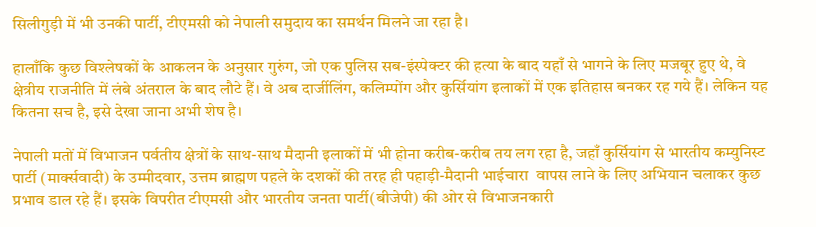सिलीगुड़ी में भी उनकी पार्टी, टीएमसी को नेपाली समुदाय का समर्थन मिलने जा रहा है।

हालाँकि कुछ विश्लेषकों के आकलन के अनुसार गुरुंग, जो एक पुलिस सब-इंस्पेक्टर की हत्या के बाद यहाँ से भागने के लिए मजबूर हुए थे, वे क्षेत्रीय राजनीति में लंबे अंतराल के बाद लौटे हैं। वे अब दार्जीलिंग, कलिम्पोंग और कुर्सियांग इलाकों में एक इतिहास बनकर रह गये हैं। लेकिन यह कितना सच है, इसे देखा जाना अभी शेष है।

नेपाली मतों में विभाजन पर्वतीय क्षेत्रों के साथ-साथ मैदानी इलाकों में भी होना करीब-करीब तय लग रहा है, जहाँ कुर्सियांग से भारतीय कम्युनिस्ट पार्टी (मार्क्सवादी) के उम्मीदवार, उत्तम ब्राह्मण पहले के दशकों की तरह ही पहाड़ी-मैदानी भाईचारा  वापस लाने के लिए अभियान चलाकर कुछ प्रभाव डाल रहे हैं। इसके विपरीत टीएमसी और भारतीय जनता पार्टी(बीजेपी) की ओर से विभाजनकारी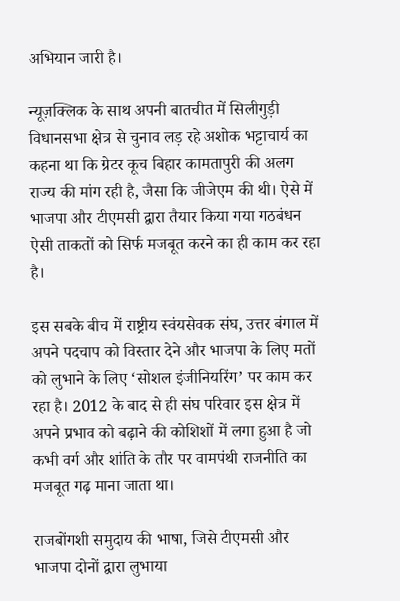अभियान जारी है।

न्यूज़क्लिक के साथ अपनी बातचीत में सिलीगुड़ी विधानसभा क्षेत्र से चुनाव लड़ रहे अशोक भट्टाचार्य का कहना था कि ग्रेटर कूच बिहार कामतापुरी की अलग राज्य की मांग रही है, जैसा कि जीजेएम की थी। ऐसे में भाजपा और टीएमसी द्वारा तैयार किया गया गठबंधन ऐसी ताकतों को सिर्फ मजबूत करने का ही काम कर रहा है।

इस सबके बीच में राष्ट्रीय स्वंयसेवक संघ, उत्तर बंगाल में अपने पदचाप को विस्तार देने और भाजपा के लिए मतों को लुभाने के लिए ‘सोशल इंजीनियरिंग’ पर काम कर रहा है। 2012 के बाद से ही संघ परिवार इस क्षेत्र में अपने प्रभाव को बढ़ाने की कोशिशों में लगा हुआ है जो कभी वर्ग और शांति के तौर पर वामपंथी राजनीति का मजबूत गढ़ माना जाता था।

राजबोंगशी समुदाय की भाषा, जिसे टीएमसी और भाजपा दोनों द्वारा लुभाया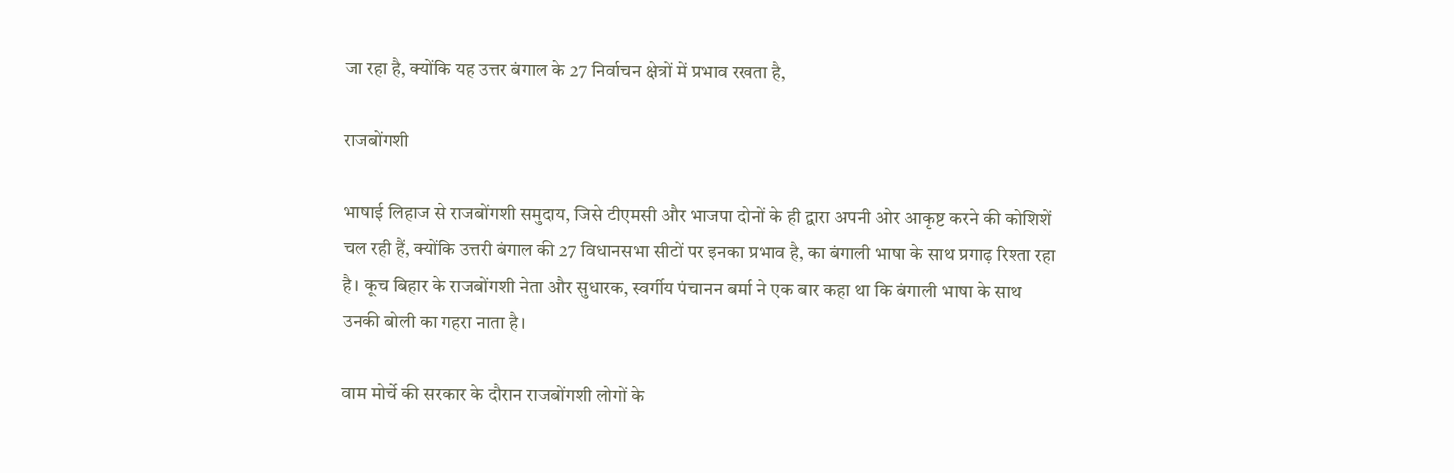जा रहा है, क्योंकि यह उत्तर बंगाल के 27 निर्वाचन क्षेत्रों में प्रभाव रखता है,

राजबोंगशी

भाषाई लिहाज से राजबोंगशी समुदाय, जिसे टीएमसी और भाजपा दोनों के ही द्वारा अपनी ओर आकृष्ट करने की कोशिशें चल रही हैं, क्योंकि उत्तरी बंगाल की 27 विधानसभा सीटों पर इनका प्रभाव है, का बंगाली भाषा के साथ प्रगाढ़ रिश्ता रहा है। कूच बिहार के राजबोंगशी नेता और सुधारक, स्वर्गीय पंचानन बर्मा ने एक बार कहा था कि बंगाली भाषा के साथ उनकी बोली का गहरा नाता है।

वाम मोर्चे की सरकार के दौरान राजबोंगशी लोगों के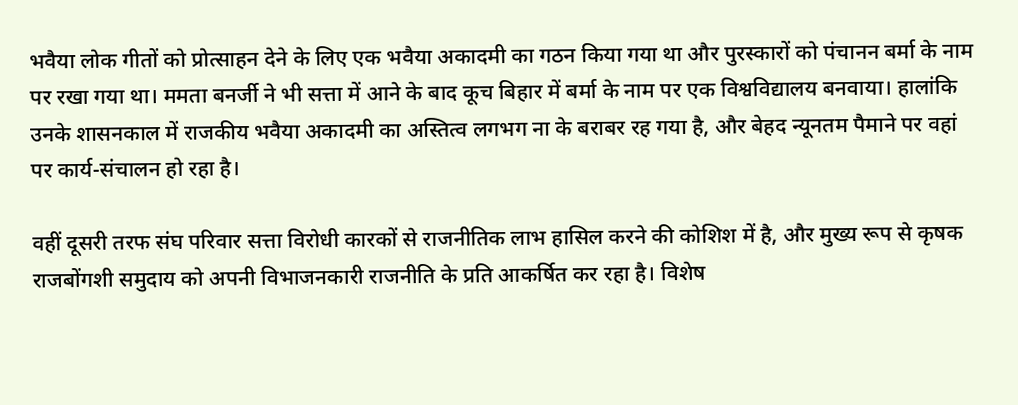भवैया लोक गीतों को प्रोत्साहन देने के लिए एक भवैया अकादमी का गठन किया गया था और पुरस्कारों को पंचानन बर्मा के नाम पर रखा गया था। ममता बनर्जी ने भी सत्ता में आने के बाद कूच बिहार में बर्मा के नाम पर एक विश्वविद्यालय बनवाया। हालांकि उनके शासनकाल में राजकीय भवैया अकादमी का अस्तित्व लगभग ना के बराबर रह गया है, और बेहद न्यूनतम पैमाने पर वहां पर कार्य-संचालन हो रहा है।

वहीं दूसरी तरफ संघ परिवार सत्ता विरोधी कारकों से राजनीतिक लाभ हासिल करने की कोशिश में है, और मुख्य रूप से कृषक राजबोंगशी समुदाय को अपनी विभाजनकारी राजनीति के प्रति आकर्षित कर रहा है। विशेष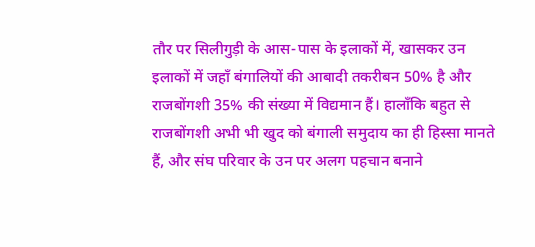तौर पर सिलीगुड़ी के आस-पास के इलाकों में, खासकर उन इलाकों में जहाँ बंगालियों की आबादी तकरीबन 50% है और राजबोंगशी 35% की संख्या में विद्यमान हैं। हालाँकि बहुत से राजबोंगशी अभी भी खुद को बंगाली समुदाय का ही हिस्सा मानते हैं, और संघ परिवार के उन पर अलग पहचान बनाने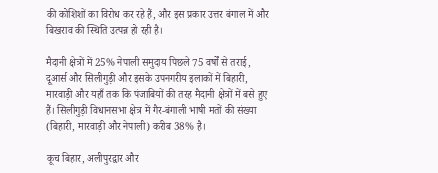की कोशिशों का विरोध कर रहे हैं, और इस प्रकार उत्तर बंगाल में और बिखराव की स्थिति उत्पन्न हो रही है।

मैदानी क्षेत्रों में 25% नेपाली समुदाय पिछले 75 वर्षों से तराई, दूआर्स और सिलीगुड़ी और इसके उपनगरीय इलाकों में बिहारी, मारवाड़ी और यहाँ तक कि पंजाबियों की तरह मैदानी क्षेत्रों में बसे हुए हैं। सिलीगुड़ी विधानसभा क्षेत्र में गैर-बंगाली भाषी मतों की संख्या (बिहारी, मारवाड़ी और नेपाली) करीब 38% है।

कूच बिहार, अलीपुरद्वार और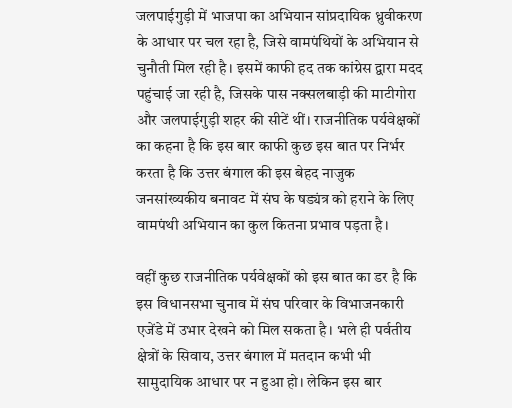जलपाईगुड़ी में भाजपा का अभियान सांप्रदायिक ध्रुवीकरण के आधार पर चल रहा है, जिसे वामपंथियों के अभियान से चुनौती मिल रही है। इसमें काफी हद तक कांग्रेस द्वारा मदद पहुंचाई जा रही है, जिसके पास नक्सलबाड़ी की माटीगोरा और जलपाईगुड़ी शहर की सीटें थीं। राजनीतिक पर्यवेक्षकों का कहना है कि इस बार काफी कुछ इस बात पर निर्भर करता है कि उत्तर बंगाल की इस बेहद नाजुक जनसांख्यकीय बनावट में संघ के षड्यंत्र को हराने के लिए वामपंथी अभियान का कुल कितना प्रभाव पड़ता है।

वहीं कुछ राजनीतिक पर्यवेक्षकों को इस बात का डर है कि इस विधानसभा चुनाव में संघ परिवार के विभाजनकारी एजेंडे में उभार देखने को मिल सकता है। भले ही पर्वतीय क्षेत्रों के सिवाय, उत्तर बंगाल में मतदान कभी भी सामुदायिक आधार पर न हुआ हो। लेकिन इस बार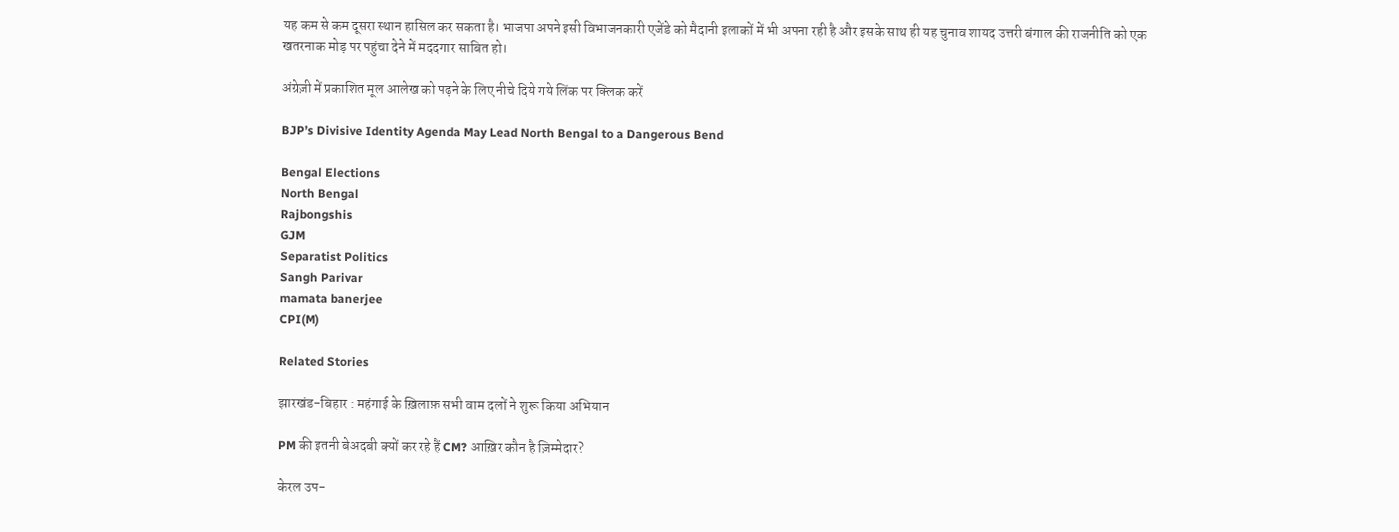यह कम से कम दूसरा स्थान हासिल कर सकता है। भाजपा अपने इसी विभाजनकारी एजेंडे को मैदानी इलाकों में भी अपना रही है और इसके साथ ही यह चुनाव शायद उत्तरी बंगाल की राजनीति को एक खतरनाक मोड़ पर पहुंचा देने में मददगार साबित हो।

अंग्रेज़ी में प्रकाशित मूल आलेख को पढ़ने के लिए नीचे दिये गये लिंक पर क्लिक करें

BJP’s Divisive Identity Agenda May Lead North Bengal to a Dangerous Bend

Bengal Elections
North Bengal
Rajbongshis
GJM
Separatist Politics
Sangh Parivar
mamata banerjee
CPI(M)

Related Stories

झारखंड-बिहार : महंगाई के ख़िलाफ़ सभी वाम दलों ने शुरू किया अभियान

PM की इतनी बेअदबी क्यों कर रहे हैं CM? आख़िर कौन है ज़िम्मेदार?

केरल उप-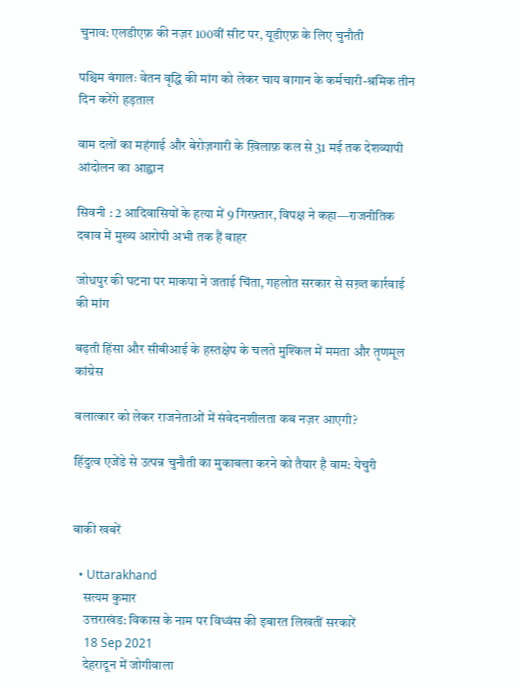चुनाव: एलडीएफ़ की नज़र 100वीं सीट पर, यूडीएफ़ के लिए चुनौती

पश्चिम बंगालः वेतन वृद्धि की मांग को लेकर चाय बागान के कर्मचारी-श्रमिक तीन दिन करेंगे हड़ताल

वाम दलों का महंगाई और बेरोज़गारी के ख़िलाफ़ कल से 31 मई तक देशव्यापी आंदोलन का आह्वान

सिवनी : 2 आदिवासियों के हत्या में 9 गिरफ़्तार, विपक्ष ने कहा—राजनीतिक दबाव में मुख्य आरोपी अभी तक हैं बाहर

जोधपुर की घटना पर माकपा ने जताई चिंता, गहलोत सरकार से सख़्त कार्रवाई की मांग

बढ़ती हिंसा और सीबीआई के हस्तक्षेप के चलते मुश्किल में ममता और तृणमूल कांग्रेस

बलात्कार को लेकर राजनेताओं में संवेदनशीलता कब नज़र आएगी?

हिंदुत्व एजेंडे से उत्पन्न चुनौती का मुकाबला करने को तैयार है वाम: येचुरी


बाकी खबरें

  • Uttarakhand
    सत्यम कुमार
    उत्तराखंड: विकास के नाम पर विध्वंस की इबारत लिखतीं सरकारें
    18 Sep 2021
    देहरादून में जोगीवाला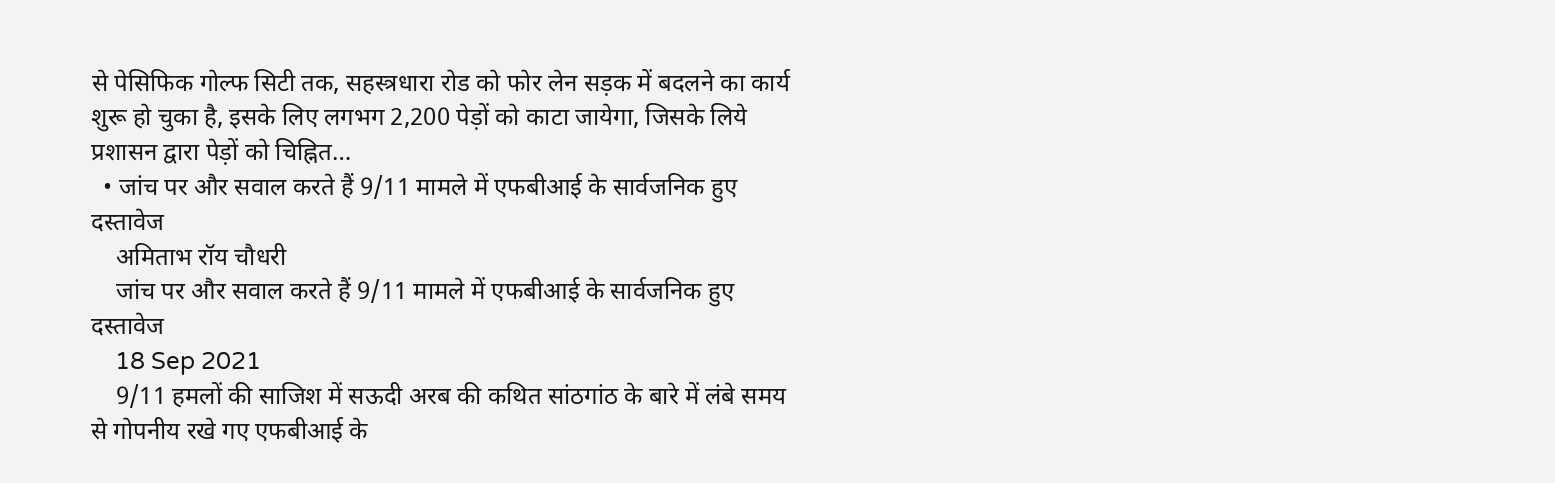से पेसिफिक गोल्फ सिटी तक, सहस्त्रधारा रोड को फोर लेन सड़क में बदलने का कार्य शुरू हो चुका है, इसके लिए लगभग 2,200 पेड़ों को काटा जायेगा, जिसके लिये प्रशासन द्वारा पेड़ों को चिह्नित…
  • जांच पर और सवाल करते हैं 9/11 मामले में एफबीआई के सार्वजनिक हुए दस्तावेज
    अमिताभ रॉय चौधरी
    जांच पर और सवाल करते हैं 9/11 मामले में एफबीआई के सार्वजनिक हुए दस्तावेज
    18 Sep 2021
    9/11 हमलों की साजिश में सऊदी अरब की कथित सांठगांठ के बारे में लंबे समय से गोपनीय रखे गए एफबीआई के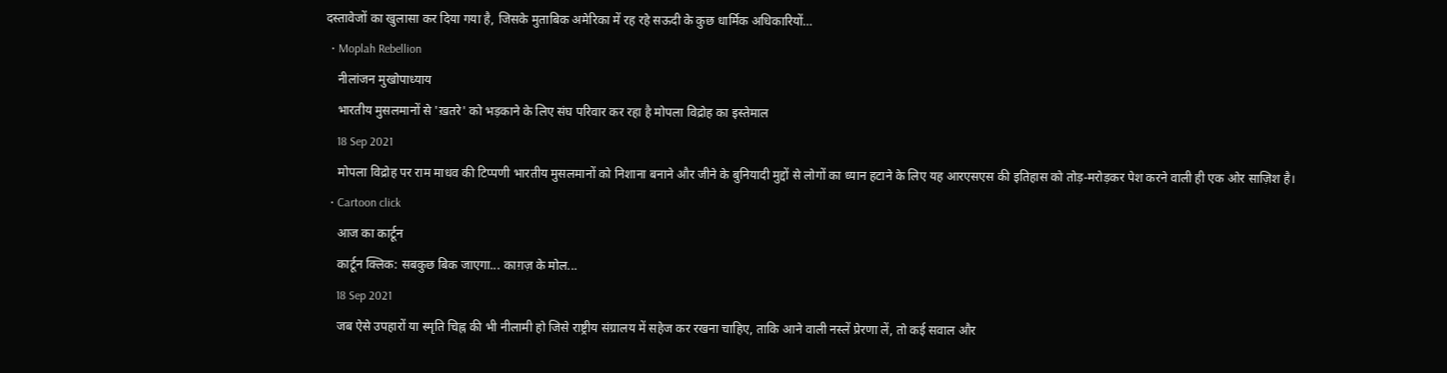दस्तावेजों का खुलासा कर दिया गया है, जिसके मुताबिक अमेरिका में रह रहे सऊदी के कुछ धार्मिक अधिकारियों…
  • Moplah Rebellion
    नीलांजन मुखोपाध्याय
    भारतीय मुसलमानों से 'ख़तरे' को भड़काने के लिए संघ परिवार कर रहा है मोपला विद्रोह का इस्तेमाल
    18 Sep 2021
    मोपला विद्रोह पर राम माधव की टिप्पणी भारतीय मुसलमानों को निशाना बनाने और जीने के बुनियादी मुद्दों से लोगों का ध्यान हटाने के लिए यह आरएसएस की इतिहास को तोड़-मरोड़कर पेश करने वाली ही एक ओर साज़िश है।
  • Cartoon click
    आज का कार्टून
    कार्टून क्लिक: सबकुछ बिक जाएगा... काग़ज़ के मोल...
    18 Sep 2021
    जब ऐसे उपहारों या स्मृति चिह्न की भी नीलामी हो जिसे राष्ट्रीय संग्रालय में सहेज कर रखना चाहिए, ताकि आने वाली नस्लें प्रेरणा लें, तो कई सवाल और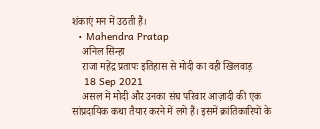शंकाएं मन में उठती हैं।
  • Mahendra Pratap
    अनिल सिन्हा
    राजा महेंद्र प्रतापः इतिहास से मोदी का वही खिलवाड़
    18 Sep 2021
    असल में मोदी और उनका संघ परिवार आज़ादी की एक सांप्रदायिक कथा तैयार करने में लगे हैं। इसमें क्रांतिकारियों के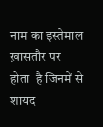नाम का इस्तेमाल ख़ासतौर पर होता  है जिनमें से शायद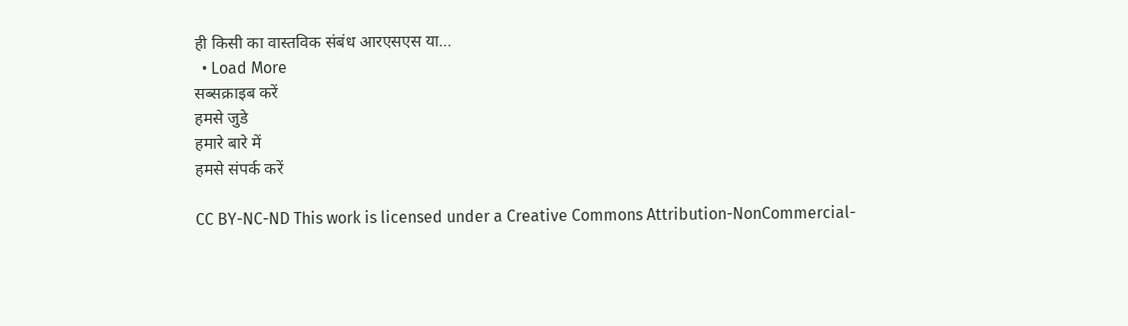ही किसी का वास्तविक संबंध आरएसएस या…
  • Load More
सब्सक्राइब करें
हमसे जुडे
हमारे बारे में
हमसे संपर्क करें

CC BY-NC-ND This work is licensed under a Creative Commons Attribution-NonCommercial-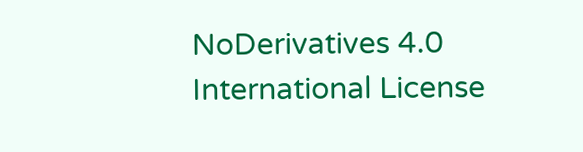NoDerivatives 4.0 International License